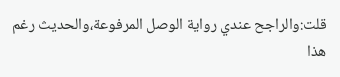قلت:والراجح عندي رواية الوصل المرفوعة،والحديث رغم هذا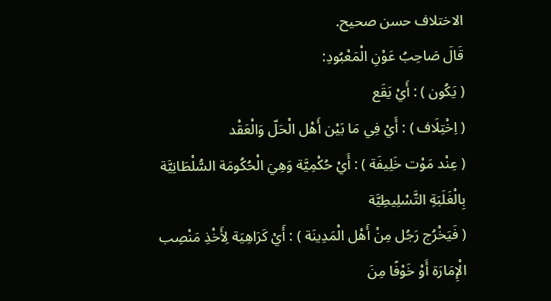الاختلاف حسن صحيح.
قَالَ صَاحِبُ عَوْنِ الْمَعْبُودِ:
( يَكُون ) : أَيْ يَقَع
( اِخْتِلَاف ) : أَيْ فِي مَا بَيْن أَهْل الْحَلّ وَالْعَقْد
( عِنْد مَوْت خَلِيفَة ) : أَيْ حُكْمِيَّة وَهِيَ الْحُكُومَة السُّلْطَانِيَّة بِالْغَلَبَةِ التَّسْلِيطِيَّة
( فَيَخْرُج رَجُل مِنْ أَهْل الْمَدِينَة ) : أَيْ كَرَاهِيَة لِأَخْذِ مَنْصِب الْإِمَارَة أَوْ خَوْفًا مِنَ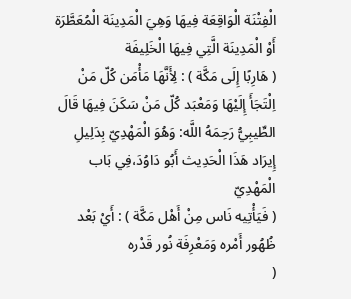الْفِتْنَة الْوَاقِعَة فِيهَا وَهِيَ الْمَدِينَة الْمُعَطَّرَة أَوْ الْمَدِينَة الَّتِي فِيهَا الْخَلِيفَة
( هَارِبًا إِلَى مَكَّة ) : لِأَنَّهَا مَأْمَن كُلّ مَنْ اِلْتَجَأَ إِلَيْهَا وَمَعْبَد كُلّ مَنْ سَكَنَ فِيهَا قَالَ الطِّيبِيُّ رَحِمَهُ اللَّه: وَهُوَ الْمَهْدِيّ بِدَلِيلِ إِيرَاد هَذَا الْحَدِيث أَبُو دَاوُدَ،فِي بَاب الْمَهْدِيّ
( فَيَأْتِيه نَاس مِنْ أَهْل مَكَّة ) : أَيْ بَعْد ظُهُور أَمْره وَمَعْرِفَة نُور قَدْره
(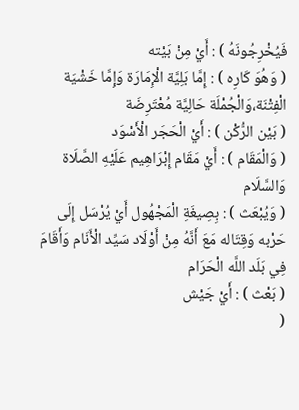فَيُخْرِجُونَهُ ) : أَيْ مِنْ بَيْته
( وَهُوَ كَارِه ) : إِمَّا بَلِيَّة الْإِمَارَة وَإِمَّا خَشْيَة الْفِتْنَة،وَالْجُمْلَة حَالِيَّة مُعْتَرِضَة
( بَيْن الرُّكْن ) : أَيْ الْحَجَر الْأَسْوَد
( وَالْمَقَام ) : أَيْ مَقَام إِبْرَاهِيم عَلَيْهِ الصَّلَاة وَالسَّلَام
( وَيُبْعَث ) : بِصِيغَةِ الْمَجْهُول أَيْ يُرْسَل إِلَى حَرْبه وَقِتَاله مَعَ أَنَّهُ مِنْ أَوْلَاد سَيِّد الْأَنَام وَأَقَامَ فِي بَلَد اللَّه الْحَرَام
( بَعْث ) : أَيْ جَيْش
(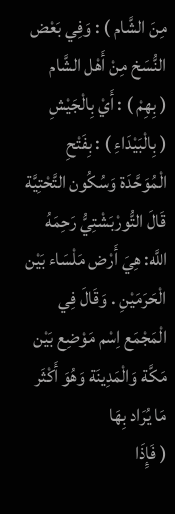مِنَ الشَّام ) : وَفِي بَعْض النُّسَخ مِنْ أَهْل الشَّام
( بِهِمْ ) : أَيْ بِالْجَيْشِ
( بِالْبَيْدَاءِ ) : بِفَتْحِ الْمُوَحَّدَة وَسُكُون التَّحْتِيَّة قَالَ التُّورْبَشْتِيُّ رَحِمَهُ اللَّه: هِيَ أَرْض مَلْسَاء بَيْن الْحَرَمَيْنِ . وَقَالَ فِي الْمَجْمَع اِسْم مَوْضِع بَيْن مَكَّة وَالْمَدِينَة وَهُوَ أَكْثَر مَا يُرَاد بِهَا
( فَإِذَا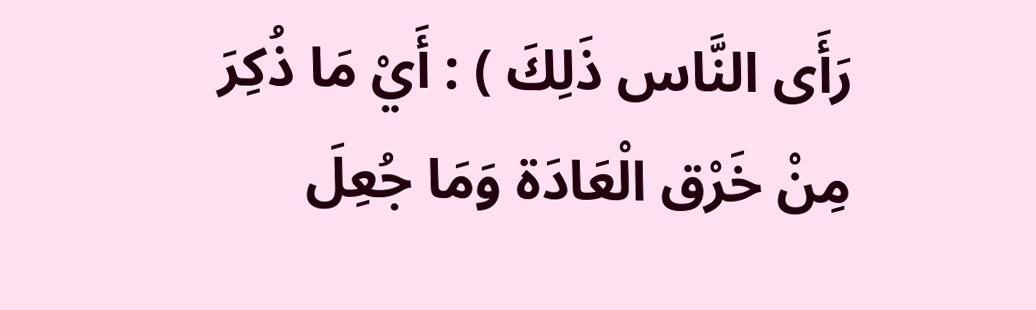رَأَى النَّاس ذَلِكَ ) : أَيْ مَا ذُكِرَ مِنْ خَرْق الْعَادَة وَمَا جُعِلَ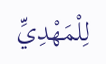لِلْمَهْدِيِّ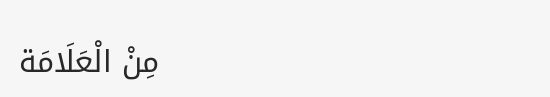مِنْ الْعَلَامَة